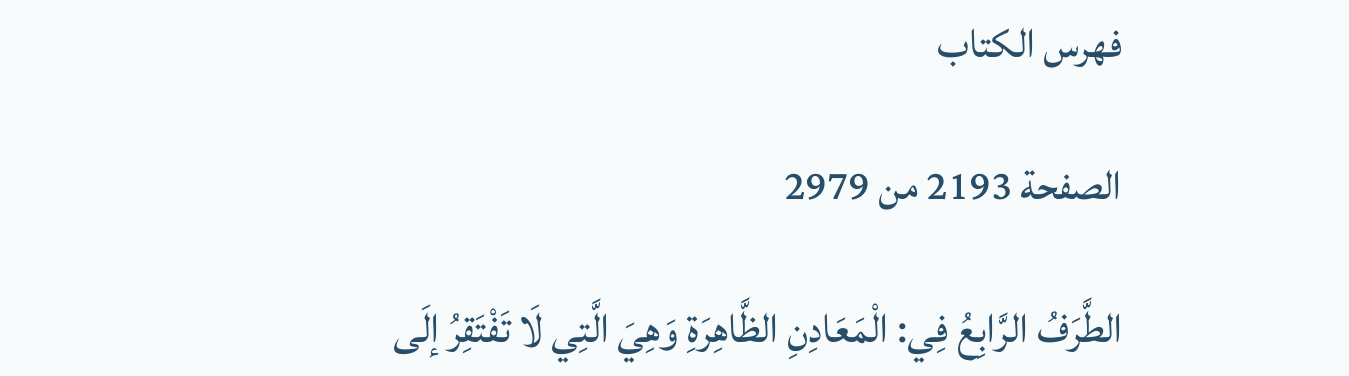فهرس الكتاب

الصفحة 2193 من 2979

الطَّرَفُ الرَّابِعُ فِي: الْمَعَادِنِ الظَّاهِرَةِ وَهِيَ الَّتِي لَا تَفْتَقِرُ إلَى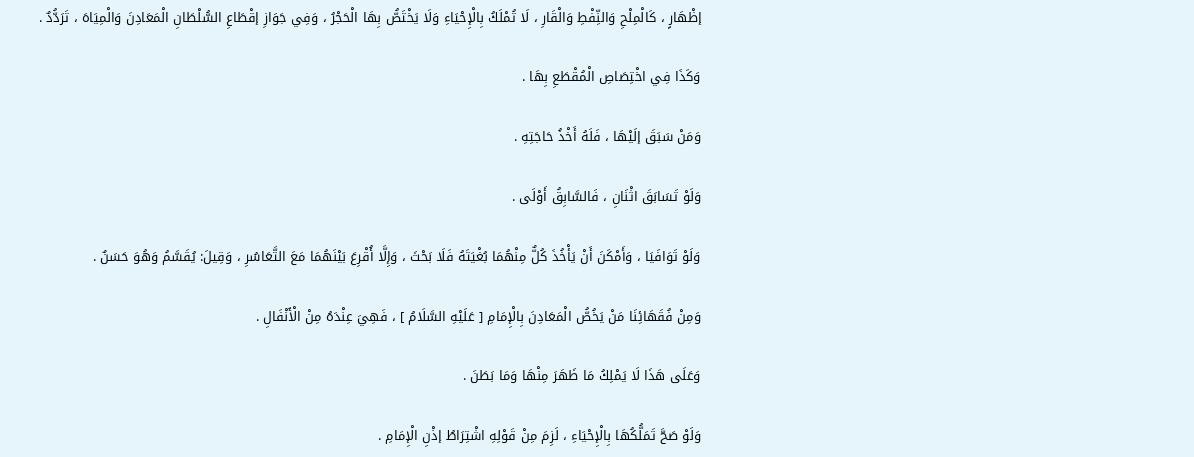إظْهَارٍ ، كَالْمِلْحِ وَالنِّفْطِ وَالْقَارِ ، لَا تُمْلَكُ بِالْإِحْيَاءِ وَلَا يَخْتَصُّ بِهَا الْحَجْرُ ، وَفِي جَوَازِ إقْطَاعِ السُّلْطَانِ الْمَعَادِنَ وَالْمِيَاهَ ، تَرَدُّدٌ .

وَكَذَا فِي اخْتِصَاصِ الْمُقْطَعِ بِهَا .

وَمَنْ سَبَقَ إلَيْهَا ، فَلَهُ أَخْذُ حَاجَتِهِ .

وَلَوْ تَسَابَقَ اثْنَانِ ، فَالسَّابِقُ أَوْلَى .

وَلَوْ تَوَافَيَا ، وَأَمْكَنَ أَنْ يَأْخُذَ كُلٌّ مِنْهُمَا بُغْيَتَهُ فَلَا بَحْثَ ، وَإِلَّا أُقْرِعَ بَيْنَهُمَا مَعَ التَّعَاسُرِ ، وَقِيلَ: يُقَسَّمُ وَهُوَ حَسَنٌ .

وَمِنْ فُقَهَائِنَا مَنْ يَخُصُّ الْمَعَادِنَ بِالْإِمَامِ [ عَلَيْهِ السَّلَامُ ] ، فَهِيَ عِنْدَهُ مِنْ الْأَنْفَالِ .

وَعَلَى هَذَا لَا يَمْلِكُ مَا ظَهَرَ مِنْهَا وَمَا بَطَنَ .

وَلَوْ صَحَّ تَمَلُّكُهَا بِالْإِحْيَاءِ ، لَزِمَ مِنْ قَوْلِهِ اشْتِرَاطُ إذْنِ الْإِمَامِ .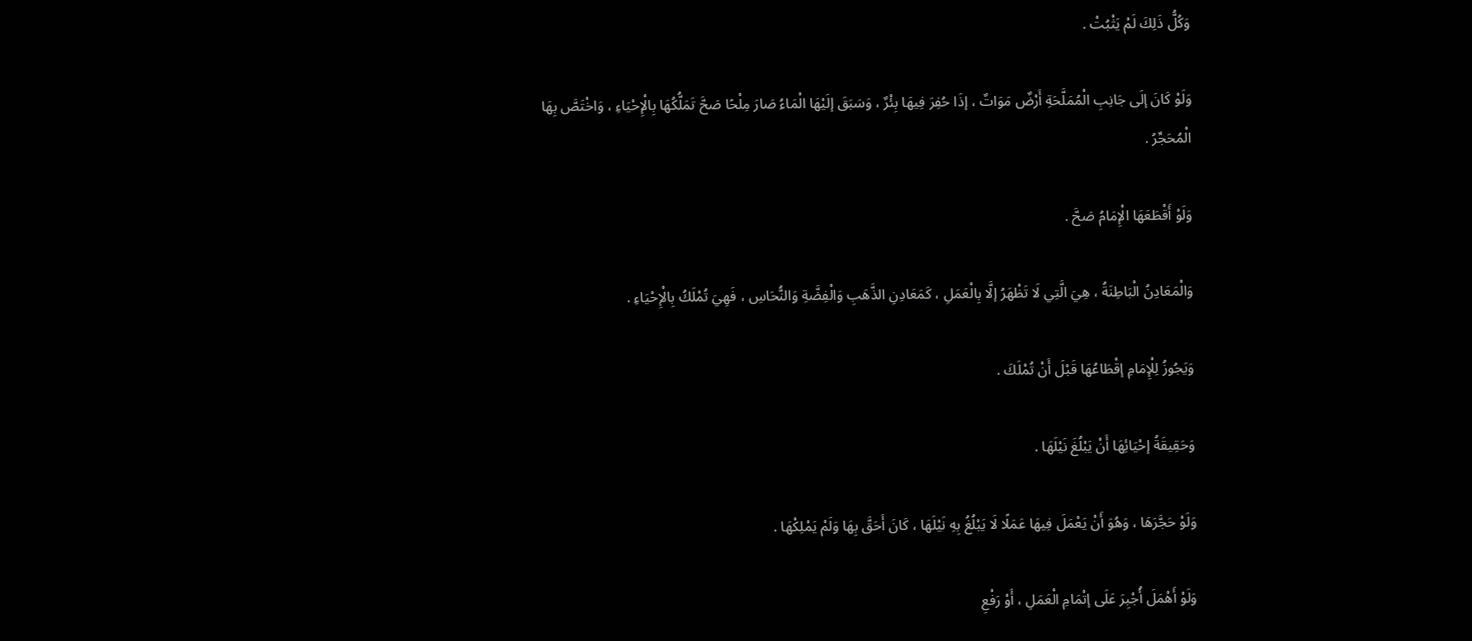وَكُلُّ ذَلِكَ لَمْ يَثْبُتْ .

وَلَوْ كَانَ إلَى جَانِبِ الْمُمَلَّحَةِ أَرْضٌ مَوَاتٌ ، إذَا حُفِرَ فِيهَا بِئْرٌ ، وَسَبَقَ إلَيْهَا الْمَاءُ صَارَ مِلْحًا صَحَّ تَمَلُّكُهَا بِالْإِحْيَاءِ ، وَاخْتَصَّ بِهَا الْمُحَجِّرُ .

وَلَوْ أَقْطَعَهَا الْإِمَامُ صَحَّ .

وَالْمَعَادِنُ الْبَاطِنَةُ ، هِيَ الَّتِي لَا تَظْهَرُ إلَّا بِالْعَمَلِ ، كَمَعَادِنِ الذَّهَبِ وَالْفِضَّةِ وَالنُّحَاسِ ، فَهِيَ تُمْلَكُ بِالْإِحْيَاءِ .

وَيَجُوزُ لِلْإِمَامِ إقْطَاعُهَا قَبْلَ أَنْ تُمْلَكَ .

وَحَقِيقَةُ إحْيَائِهَا أَنْ يَبْلُغَ نَيْلَهَا .

وَلَوْ حَجَّرَهَا ، وَهُوَ أَنْ يَعْمَلَ فِيهَا عَمَلًا لَا يَبْلُغُ بِهِ نَيْلَهَا ، كَانَ أَحَقَّ بِهَا وَلَمْ يَمْلِكْهَا .

وَلَوْ أَهْمَلَ أُجْبِرَ عَلَى إتْمَامِ الْعَمَلِ ، أَوْ رَفْعِ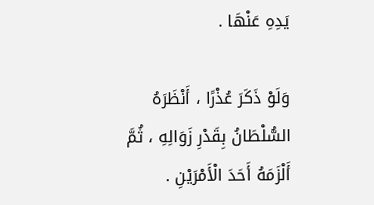يَدِهِ عَنْهَا .

وَلَوْ ذَكَرَ عُذْرًا ، أَنْظَرَهُ السُّلْطَانُ بِقَدْرِ زَوَالِهِ ، ثُمَّ أَلْزَمَهُ أَحَدَ الْأَمْرَيْنِ .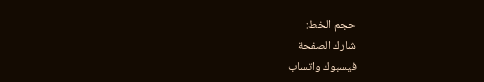حجم الخط:
شارك الصفحة
فيسبوك واتساب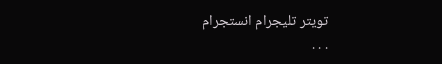تويتر تليجرام انستجرام
. . .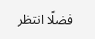فضلًا انتظر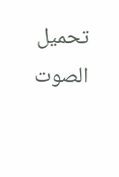تحميل الصوت